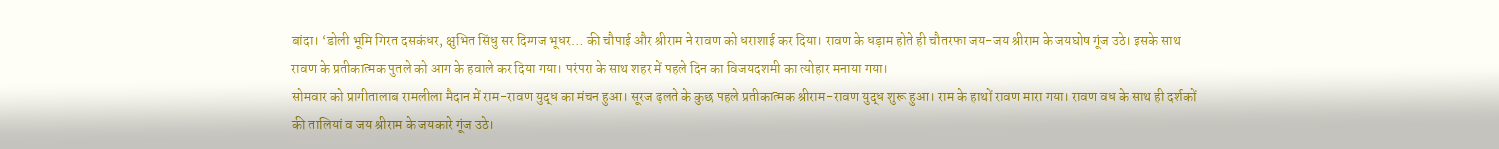बांदा। ‘डोली भूमि गिरत दसकंधर, क्षुभित सिंधु सर दिग्गज भूधर… की चौपाई और श्रीराम ने रावण को धराशाई कर दिया। रावण के धड़ाम होते ही चौतरफा जय-जय श्रीराम के जयघोष गूंज उठे। इसके साथ रावण के प्रतीकात्मक पुतले को आग के हवाले कर दिया गया। परंपरा के साथ शहर में पहले दिन का विजयदशमी का त्योहार मनाया गया।
सोमवार को प्रागीतालाब रामलीला मैदान में राम-रावण युद्ध का मंचन हुआ। सूरज ढ़लते के कुछ पहले प्रतीकात्मक श्रीराम-रावण युद्ध शुरू हुआ। राम के हाथों रावण मारा गया। रावण वध के साथ ही दर्शकों की तालियां व जय श्रीराम के जयकारे गूंज उठे।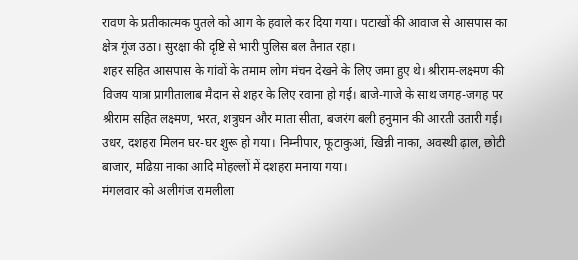रावण के प्रतीकात्मक पुतले को आग के हवाले कर दिया गया। पटाखों की आवाज से आसपास का क्षेत्र गूंज उठा। सुरक्षा की दृष्टि से भारी पुलिस बल तैनात रहा।
शहर सहित आसपास के गांवों के तमाम लोग मंचन देखने के लिए जमा हुए थे। श्रीराम-लक्ष्मण की विजय यात्रा प्रागीतालाब मैदान से शहर के लिए रवाना हो गई। बाजे-गाजे के साथ जगह-जगह पर श्रीराम सहित लक्ष्मण, भरत, शत्रुघन और माता सीता, बजरंग बली हनुमान की आरती उतारी गई। उधर, दशहरा मिलन घर-घर शुरू हो गया। निम्नीपार, फूटाकुआं, खिन्नी नाका, अवस्थी ढ़ाल, छोटी बाजार, मढिय़ा नाका आदि मोहल्लों में दशहरा मनाया गया।
मंगलवार को अलीगंज रामलीला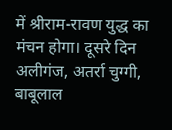में श्रीराम-रावण युद्ध का मंचन होगा। दूसरे दिन अलीगंज, अतर्रा चुग्गी, बाबूलाल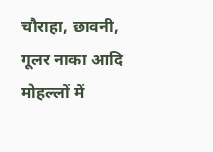चौराहा, छावनी, गूलर नाका आदि मोहल्लों में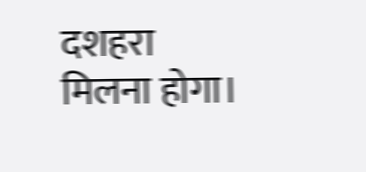दशहरा मिलना होगा।